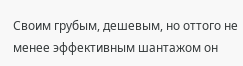Своим грубым, дешевым, но оттого не менее эффективным шантажом он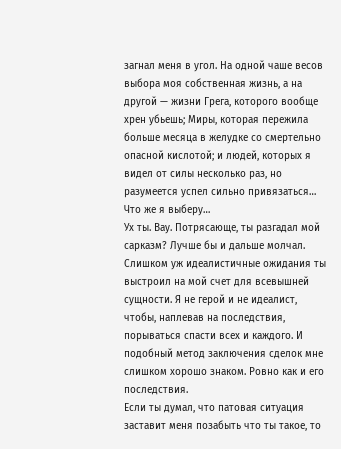загнал меня в угол. На одной чаше весов выбора моя собственная жизнь, а на другой — жизни Грега, которого вообще хрен убьешь; Миры, которая пережила больше месяца в желудке со смертельно опасной кислотой; и людей, которых я видел от силы несколько раз, но разумеется успел сильно привязаться…
Что же я выберу…
Ух ты. Вау. Потрясающе, ты разгадал мой сарказм? Лучше бы и дальше молчал. Слишком уж идеалистичные ожидания ты выстроил на мой счет для всевышней сущности. Я не герой и не идеалист, чтобы, наплевав на последствия, порываться спасти всех и каждого. И подобный метод заключения сделок мне слишком хорошо знаком. Ровно как и его последствия.
Если ты думал, что патовая ситуация заставит меня позабыть что ты такое, то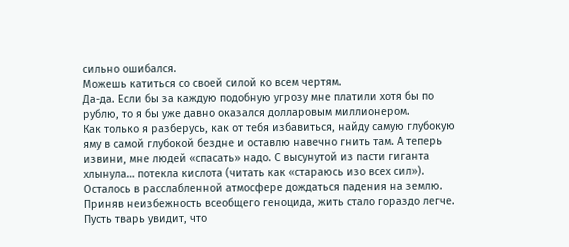сильно ошибался.
Можешь катиться со своей силой ко всем чертям.
Да-да. Если бы за каждую подобную угрозу мне платили хотя бы по рублю, то я бы уже давно оказался долларовым миллионером.
Как только я разберусь, как от тебя избавиться, найду самую глубокую яму в самой глубокой бездне и оставлю навечно гнить там. А теперь извини, мне людей «спасать» надо. С высунутой из пасти гиганта хлынула… потекла кислота (читать как «стараюсь изо всех сил»).
Осталось в расслабленной атмосфере дождаться падения на землю. Приняв неизбежность всеобщего геноцида, жить стало гораздо легче. Пусть тварь увидит, что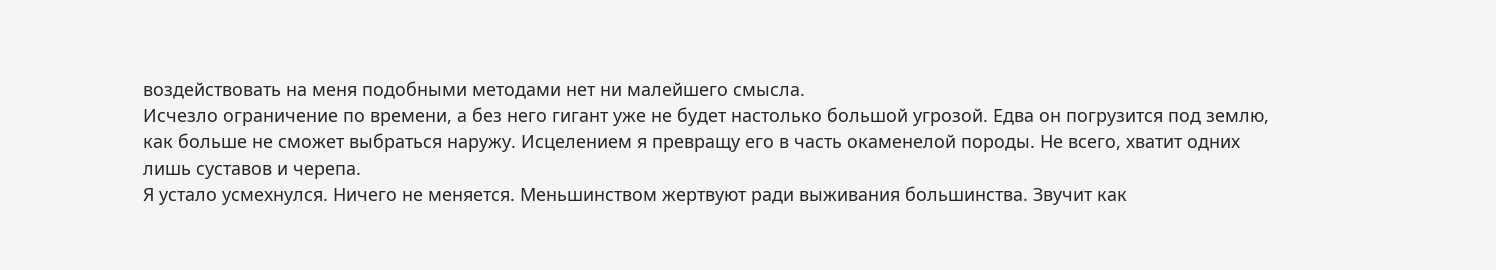воздействовать на меня подобными методами нет ни малейшего смысла.
Исчезло ограничение по времени, а без него гигант уже не будет настолько большой угрозой. Едва он погрузится под землю, как больше не сможет выбраться наружу. Исцелением я превращу его в часть окаменелой породы. Не всего, хватит одних лишь суставов и черепа.
Я устало усмехнулся. Ничего не меняется. Меньшинством жертвуют ради выживания большинства. Звучит как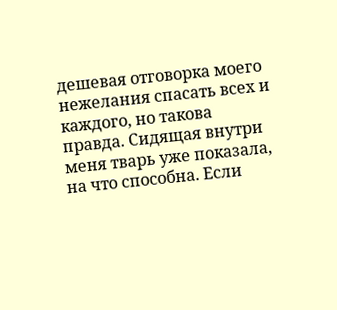дешевая отговорка моего нежелания спасать всех и каждого, но такова правда. Сидящая внутри меня тварь уже показала, на что способна. Если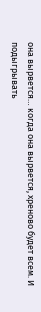она вырвется… когда она вырвется, хреново будет всем. И подыгрывать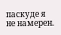паскуде я не намерен.